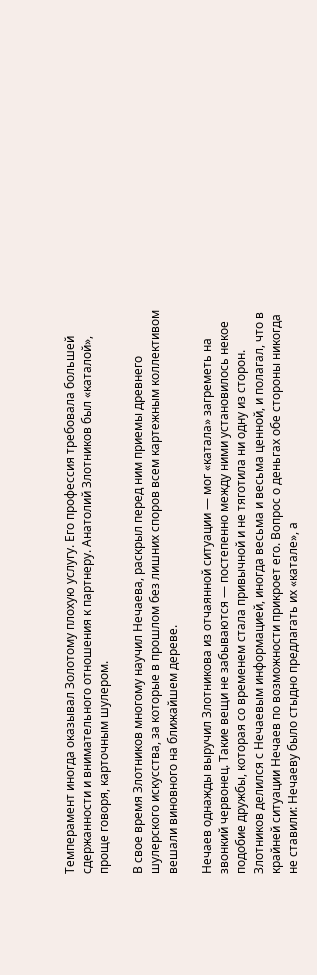Темперамент иногда оказывал Золотому плохую услугу. Его профессия требовала большей сдержанности и внимательного отношения к партнеру. Анатолий Злотников был «каталой», проще говоря, карточным шулером.

В свое время Злотников многому научил Нечаева, раскрыл перед ним приемы древнего шулерского искусства, за которые в прошлом без лишних споров всем картежным коллективом вешали виновного на ближайшем дереве.

Нечаев однажды выручил Злотникова из отчаянной ситуации — мог «катала» загреметь на звонкий червонец. Такие вещи не забываются — постепенно между ними установилось некое подобие дружбы, которая со временем стала привычной и не тяготила ни одну из сторон. Злотников делился с Нечаевым информацией, иногда весьма и весьма ценной, и полагал, что в крайней ситуации Нечаев по возможности прикроет его. Вопрос о деньгах обе стороны никогда не ставили: Нечаеву было стыдно предлагать их «катале», а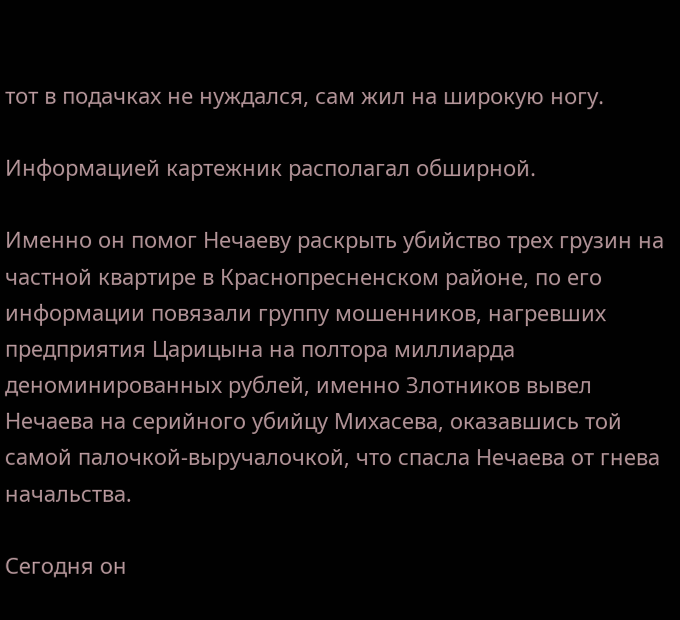тот в подачках не нуждался, сам жил на широкую ногу.

Информацией картежник располагал обширной.

Именно он помог Нечаеву раскрыть убийство трех грузин на частной квартире в Краснопресненском районе, по его информации повязали группу мошенников, нагревших предприятия Царицына на полтора миллиарда деноминированных рублей, именно Злотников вывел Нечаева на серийного убийцу Михасева, оказавшись той самой палочкой-выручалочкой, что спасла Нечаева от гнева начальства.

Сегодня он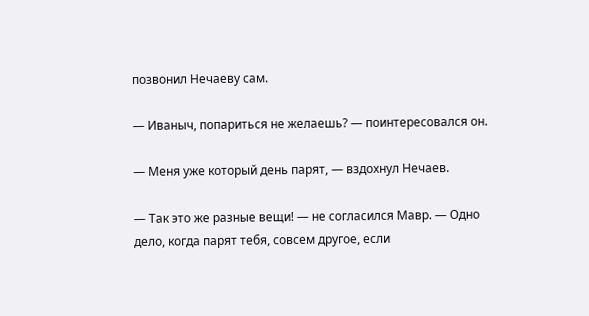позвонил Нечаеву сам.

— Иваныч, попариться не желаешь? — поинтересовался он.

— Меня уже который день парят, — вздохнул Нечаев.

— Так это же разные вещи! — не согласился Мавр. — Одно дело, когда парят тебя, совсем другое, если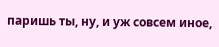паришь ты, ну, и уж совсем иное,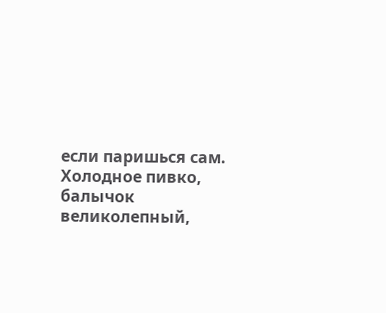если паришься сам. Холодное пивко, балычок великолепный,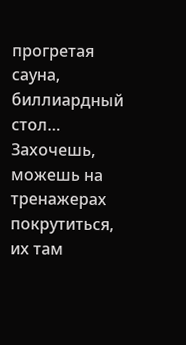прогретая сауна, биллиардный стол… Захочешь, можешь на тренажерах покрутиться, их там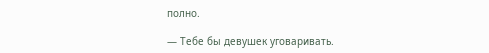полно.

— Тебе бы девушек уговаривать.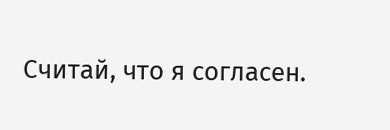Считай, что я согласен.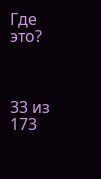Где это?



33 из 173